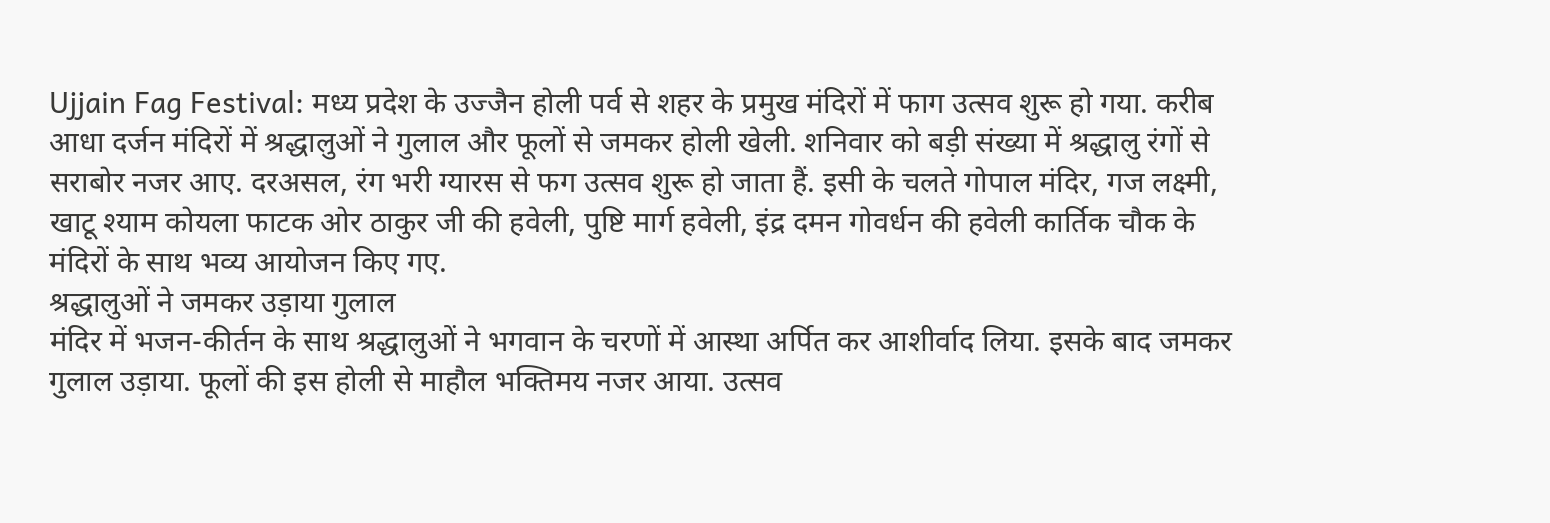Ujjain Fag Festival: मध्य प्रदेश के उज्जैन होली पर्व से शहर के प्रमुख मंदिरों में फाग उत्सव शुरू हो गया. करीब आधा दर्जन मंदिरों में श्रद्धालुओं ने गुलाल और फूलों से जमकर होली खेली. शनिवार को बड़ी संख्या में श्रद्धालु रंगों से सराबोर नजर आए. दरअसल, रंग भरी ग्यारस से फग उत्सव शुरू हो जाता हैं. इसी के चलते गोपाल मंदिर, गज लक्ष्मी, खाटू श्याम कोयला फाटक ओर ठाकुर जी की हवेली, पुष्टि मार्ग हवेली, इंद्र दमन गोवर्धन की हवेली कार्तिक चौक के मंदिरों के साथ भव्य आयोजन किए गए.
श्रद्धालुओं ने जमकर उड़ाया गुलाल
मंदिर में भजन-कीर्तन के साथ श्रद्धालुओं ने भगवान के चरणों में आस्था अर्पित कर आशीर्वाद लिया. इसके बाद जमकर गुलाल उड़ाया. फूलों की इस होली से माहौल भक्तिमय नजर आया. उत्सव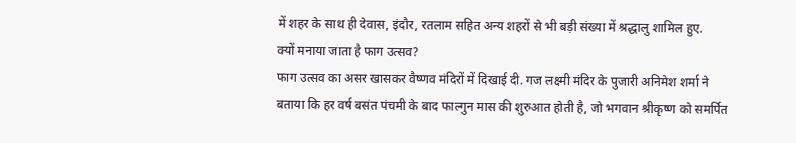में शहर के साथ ही देवास, इंदौर, रतलाम सहित अन्य शहरों से भी बड़ी संख्या में श्रद्धालु शामिल हुए.
क्यों मनाया जाता है फाग उत्सव?
फाग उत्सव का असर खासकर वैष्णव मंदिरों में दिखाई दी. गज लक्ष्मी मंदिर के पुजारी अनिमेश शर्मा ने बताया कि हर वर्ष बसंत पंचमी के बाद फाल्गुन मास की शुरुआत होती है, जो भगवान श्रीकृष्ण को समर्पित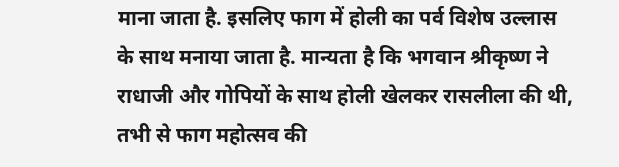माना जाता है. इसलिए फाग में होली का पर्व विशेष उल्लास के साथ मनाया जाता है. मान्यता है कि भगवान श्रीकृष्ण ने राधाजी और गोपियों के साथ होली खेलकर रासलीला की थी, तभी से फाग महोत्सव की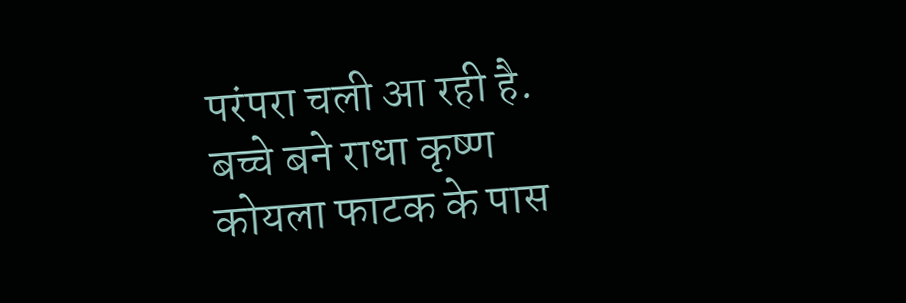परंपरा चली आ रही है.
बच्चे बने राधा कृष्ण
कोयला फाटक के पास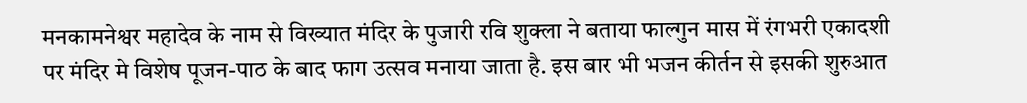मनकामनेश्वर महादेव के नाम से विख्यात मंदिर के पुजारी रवि शुक्ला ने बताया फाल्गुन मास में रंगभरी एकादशी पर मंदिर मे विशेष पूजन-पाठ के बाद फाग उत्सव मनाया जाता है. इस बार भी भजन कीर्तन से इसकी शुरुआत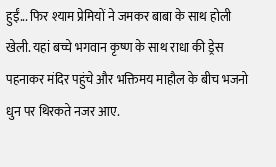हुईं... फिर श्याम प्रेमियों ने जमकर बाबा के साथ होली खेली. यहां बच्चे भगवान कृष्ण के साथ राधा की ड्रेस पहनाकर मंदिर पहुंचे और भक्तिमय माहौल के बीच भजनो धुन पर थिरकते नजर आए.